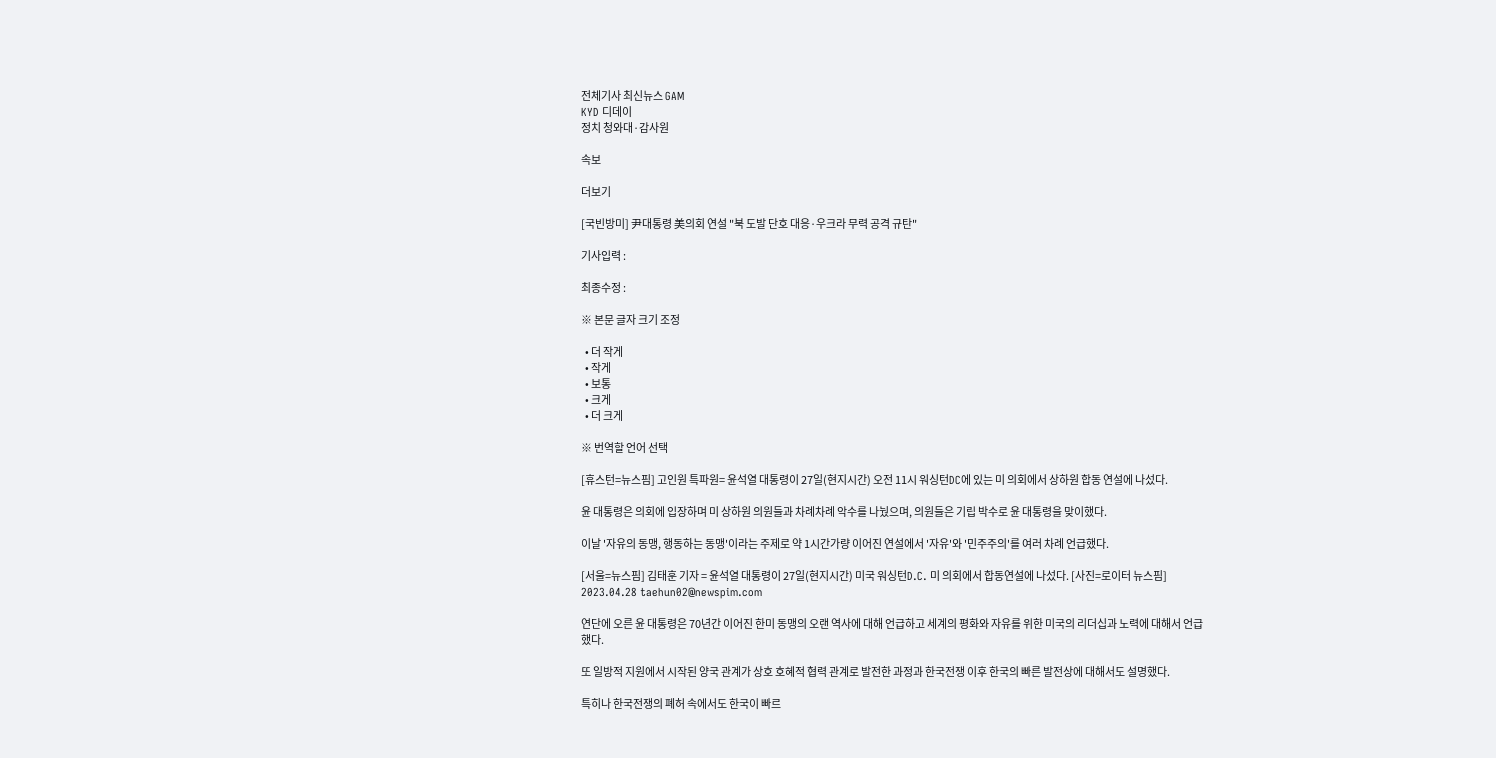전체기사 최신뉴스 GAM
KYD 디데이
정치 청와대·감사원

속보

더보기

[국빈방미] 尹대통령 美의회 연설 "북 도발 단호 대응·우크라 무력 공격 규탄"

기사입력 :

최종수정 :

※ 본문 글자 크기 조정

  • 더 작게
  • 작게
  • 보통
  • 크게
  • 더 크게

※ 번역할 언어 선택

[휴스턴=뉴스핌] 고인원 특파원= 윤석열 대통령이 27일(현지시간) 오전 11시 워싱턴DC에 있는 미 의회에서 상하원 합동 연설에 나섰다.

윤 대통령은 의회에 입장하며 미 상하원 의원들과 차례차례 악수를 나눴으며, 의원들은 기립 박수로 윤 대통령을 맞이했다.

이날 '자유의 동맹, 행동하는 동맹'이라는 주제로 약 1시간가량 이어진 연설에서 '자유'와 '민주주의'를 여러 차례 언급했다.

[서울=뉴스핌] 김태훈 기자 = 윤석열 대통령이 27일(현지시간) 미국 워싱턴D.C. 미 의회에서 합동연설에 나섰다. [사진=로이터 뉴스핌] 2023.04.28 taehun02@newspim.com

연단에 오른 윤 대통령은 70년간 이어진 한미 동맹의 오랜 역사에 대해 언급하고 세계의 평화와 자유를 위한 미국의 리더십과 노력에 대해서 언급했다.

또 일방적 지원에서 시작된 양국 관계가 상호 호혜적 협력 관계로 발전한 과정과 한국전쟁 이후 한국의 빠른 발전상에 대해서도 설명했다.

특히나 한국전쟁의 폐허 속에서도 한국이 빠르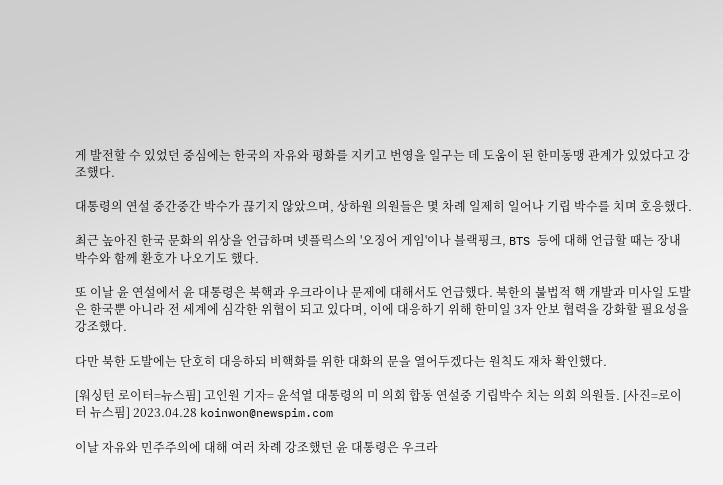게 발전할 수 있었던 중심에는 한국의 자유와 평화를 지키고 번영을 일구는 데 도움이 된 한미동맹 관계가 있었다고 강조했다.

대통령의 연설 중간중간 박수가 끊기지 않았으며, 상하원 의원들은 몇 차례 일제히 일어나 기립 박수를 치며 호응했다.

최근 높아진 한국 문화의 위상을 언급하며 넷플릭스의 '오징어 게임'이나 블랙핑크, BTS 등에 대해 언급할 때는 장내 박수와 함께 환호가 나오기도 했다.

또 이날 윤 연설에서 윤 대통령은 북핵과 우크라이나 문제에 대해서도 언급했다. 북한의 불법적 핵 개발과 미사일 도발은 한국뿐 아니라 전 세계에 심각한 위협이 되고 있다며, 이에 대응하기 위해 한미일 3자 안보 협력을 강화할 필요성을 강조했다.

다만 북한 도발에는 단호히 대응하되 비핵화를 위한 대화의 문을 열어두겠다는 원칙도 재차 확인했다.

[워싱턴 로이터=뉴스핌] 고인원 기자= 윤석열 대통령의 미 의회 합동 연설중 기립박수 치는 의회 의원들. [사진=로이터 뉴스핌] 2023.04.28 koinwon@newspim.com

이날 자유와 민주주의에 대해 여러 차례 강조했던 윤 대통령은 우크라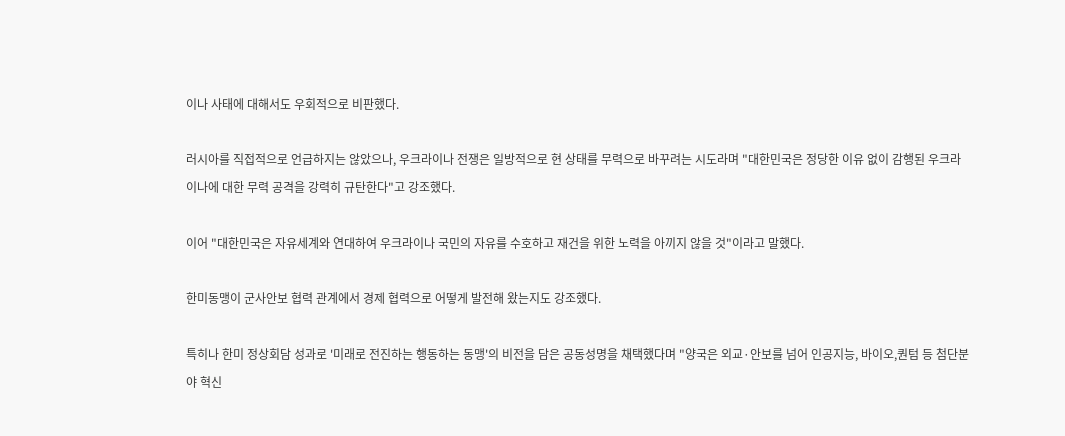이나 사태에 대해서도 우회적으로 비판했다.

러시아를 직접적으로 언급하지는 않았으나, 우크라이나 전쟁은 일방적으로 현 상태를 무력으로 바꾸려는 시도라며 "대한민국은 정당한 이유 없이 감행된 우크라이나에 대한 무력 공격을 강력히 규탄한다"고 강조했다.

이어 "대한민국은 자유세계와 연대하여 우크라이나 국민의 자유를 수호하고 재건을 위한 노력을 아끼지 않을 것"이라고 말했다.

한미동맹이 군사안보 협력 관계에서 경제 협력으로 어떻게 발전해 왔는지도 강조했다.

특히나 한미 정상회담 성과로 '미래로 전진하는 행동하는 동맹'의 비전을 담은 공동성명을 채택했다며 "양국은 외교·안보를 넘어 인공지능, 바이오,퀀텀 등 첨단분야 혁신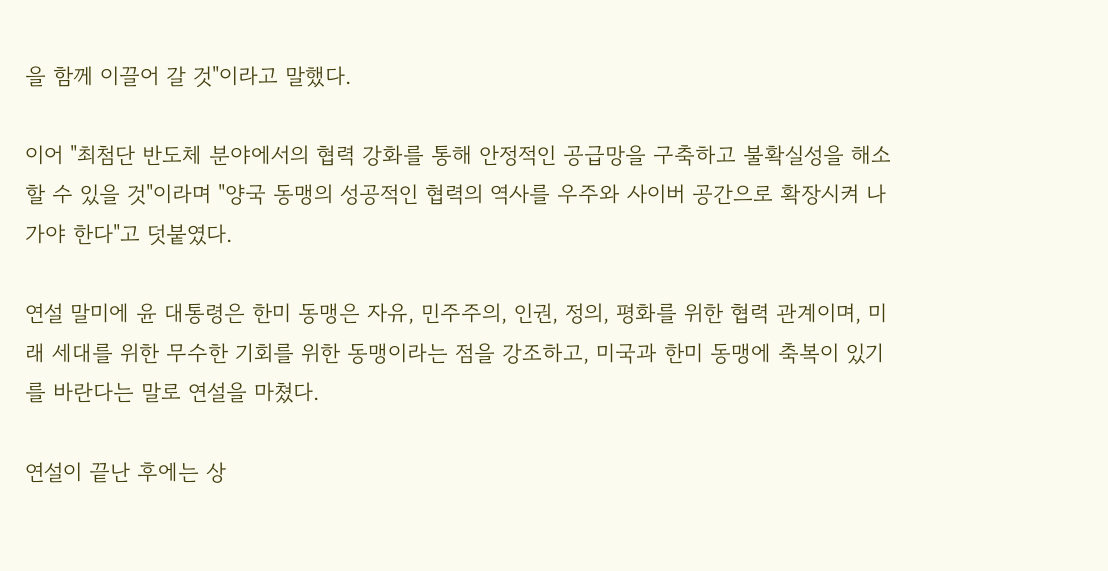을 함께 이끌어 갈 것"이라고 말했다.

이어 "최첨단 반도체 분야에서의 협력 강화를 통해 안정적인 공급망을 구축하고 불확실성을 해소할 수 있을 것"이라며 "양국 동맹의 성공적인 협력의 역사를 우주와 사이버 공간으로 확장시켜 나가야 한다"고 덧붙였다.

연설 말미에 윤 대통령은 한미 동맹은 자유, 민주주의, 인권, 정의, 평화를 위한 협력 관계이며, 미래 세대를 위한 무수한 기회를 위한 동맹이라는 점을 강조하고, 미국과 한미 동맹에 축복이 있기를 바란다는 말로 연설을 마쳤다.

연설이 끝난 후에는 상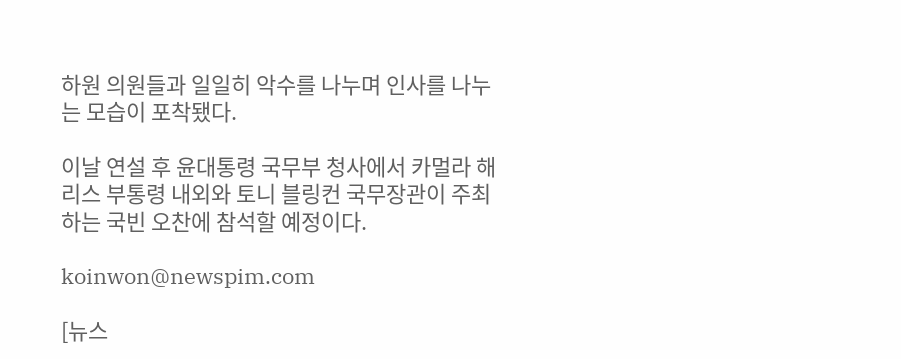하원 의원들과 일일히 악수를 나누며 인사를 나누는 모습이 포착됐다.

이날 연설 후 윤대통령 국무부 청사에서 카멀라 해리스 부통령 내외와 토니 블링컨 국무장관이 주최하는 국빈 오찬에 참석할 예정이다.

koinwon@newspim.com

[뉴스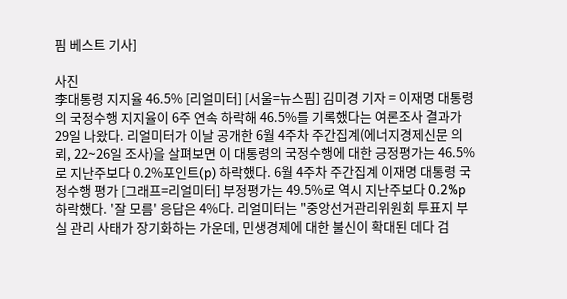핌 베스트 기사]

사진
李대통령 지지율 46.5% [리얼미터] [서울=뉴스핌] 김미경 기자 = 이재명 대통령의 국정수행 지지율이 6주 연속 하락해 46.5%를 기록했다는 여론조사 결과가 29일 나왔다. 리얼미터가 이날 공개한 6월 4주차 주간집계(에너지경제신문 의뢰, 22∼26일 조사)을 살펴보면 이 대통령의 국정수행에 대한 긍정평가는 46.5%로 지난주보다 0.2%포인트(p) 하락했다. 6월 4주차 주간집계 이재명 대통령 국정수행 평가 [그래프=리얼미터] 부정평가는 49.5%로 역시 지난주보다 0.2%p 하락했다. '잘 모름' 응답은 4%다. 리얼미터는 "중앙선거관리위원회 투표지 부실 관리 사태가 장기화하는 가운데, 민생경제에 대한 불신이 확대된 데다 검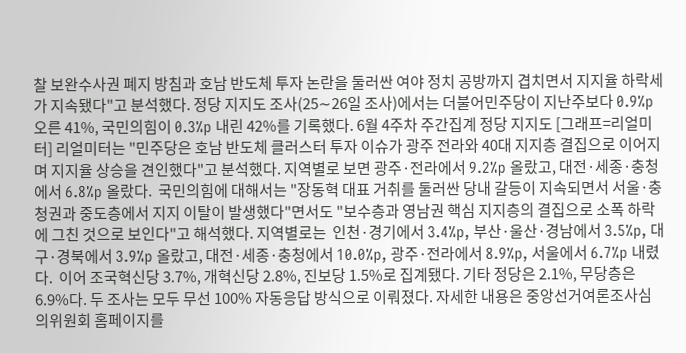찰 보완수사권 폐지 방침과 호남 반도체 투자 논란을 둘러싼 여야 정치 공방까지 겹치면서 지지율 하락세가 지속됐다"고 분석했다. 정당 지지도 조사(25∼26일 조사)에서는 더불어민주당이 지난주보다 0.9%p 오른 41%, 국민의힘이 0.3%p 내린 42%를 기록했다. 6월 4주차 주간집계 정당 지지도 [그래프=리얼미터] 리얼미터는 "민주당은 호남 반도체 클러스터 투자 이슈가 광주 전라와 40대 지지층 결집으로 이어지며 지지율 상승을 견인했다"고 분석했다. 지역별로 보면 광주·전라에서 9.2%p 올랐고, 대전·세종·충청에서 6.8%p 올랐다.  국민의힘에 대해서는 "장동혁 대표 거취를 둘러싼 당내 갈등이 지속되면서 서울·충청권과 중도층에서 지지 이탈이 발생했다"면서도 "보수층과 영남권 핵심 지지층의 결집으로 소폭 하락에 그친 것으로 보인다"고 해석했다. 지역별로는  인천·경기에서 3.4%p, 부산·울산·경남에서 3.5%p, 대구·경북에서 3.9%p 올랐고, 대전·세종·충청에서 10.0%p, 광주·전라에서 8.9%p, 서울에서 6.7%p 내렸다.  이어 조국혁신당 3.7%, 개혁신당 2.8%, 진보당 1.5%로 집계됐다. 기타 정당은 2.1%, 무당층은 6.9%다. 두 조사는 모두 무선 100% 자동응답 방식으로 이뤄졌다. 자세한 내용은 중앙선거여론조사심의위원회 홈페이지를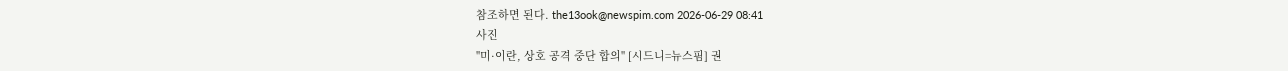참조하면 된다. the13ook@newspim.com 2026-06-29 08:41
사진
"미·이란, 상호 공격 중단 합의" [시드니=뉴스핌] 권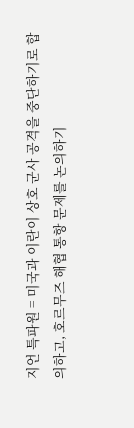지언 특파원 = 미국과 이란이 상호 군사 공격을 중단하기로 합의하고, 호르무즈 해협 통항 문제를 논의하기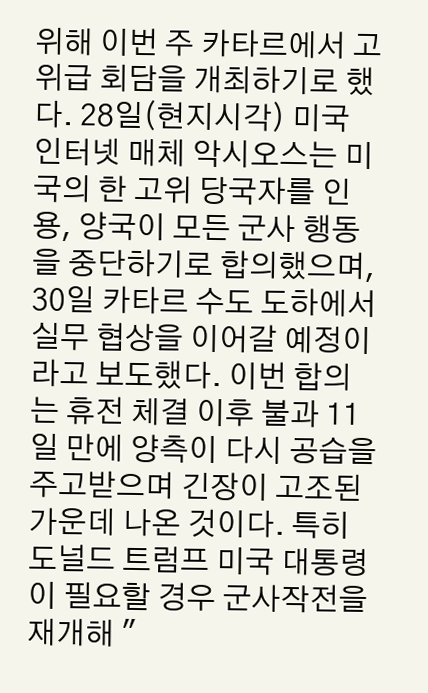위해 이번 주 카타르에서 고위급 회담을 개최하기로 했다. 28일(현지시각) 미국 인터넷 매체 악시오스는 미국의 한 고위 당국자를 인용, 양국이 모든 군사 행동을 중단하기로 합의했으며, 30일 카타르 수도 도하에서 실무 협상을 이어갈 예정이라고 보도했다. 이번 합의는 휴전 체결 이후 불과 11일 만에 양측이 다시 공습을 주고받으며 긴장이 고조된 가운데 나온 것이다. 특히 도널드 트럼프 미국 대통령이 필요할 경우 군사작전을 재개해 "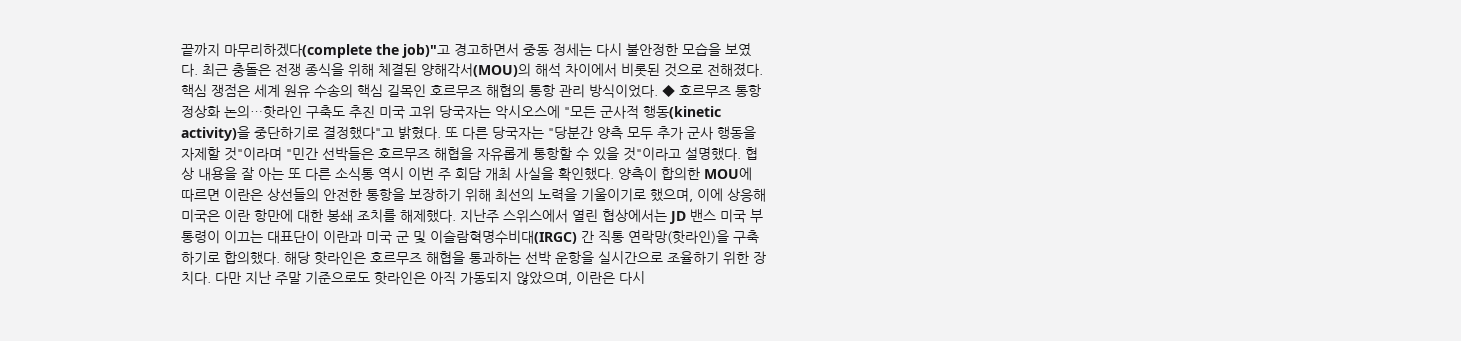끝까지 마무리하겠다(complete the job)"고 경고하면서 중동 정세는 다시 불안정한 모습을 보였다. 최근 충돌은 전쟁 종식을 위해 체결된 양해각서(MOU)의 해석 차이에서 비롯된 것으로 전해졌다. 핵심 쟁점은 세계 원유 수송의 핵심 길목인 호르무즈 해협의 통항 관리 방식이었다. ◆ 호르무즈 통항 정상화 논의…핫라인 구축도 추진 미국 고위 당국자는 악시오스에 "모든 군사적 행동(kinetic activity)을 중단하기로 결정했다"고 밝혔다. 또 다른 당국자는 "당분간 양측 모두 추가 군사 행동을 자제할 것"이라며 "민간 선박들은 호르무즈 해협을 자유롭게 통항할 수 있을 것"이라고 설명했다. 협상 내용을 잘 아는 또 다른 소식통 역시 이번 주 회담 개최 사실을 확인했다. 양측이 합의한 MOU에 따르면 이란은 상선들의 안전한 통항을 보장하기 위해 최선의 노력을 기울이기로 했으며, 이에 상응해 미국은 이란 항만에 대한 봉쇄 조치를 해제했다. 지난주 스위스에서 열린 협상에서는 JD 밴스 미국 부통령이 이끄는 대표단이 이란과 미국 군 및 이슬람혁명수비대(IRGC) 간 직통 연락망(핫라인)을 구축하기로 합의했다. 해당 핫라인은 호르무즈 해협을 통과하는 선박 운항을 실시간으로 조율하기 위한 장치다. 다만 지난 주말 기준으로도 핫라인은 아직 가동되지 않았으며, 이란은 다시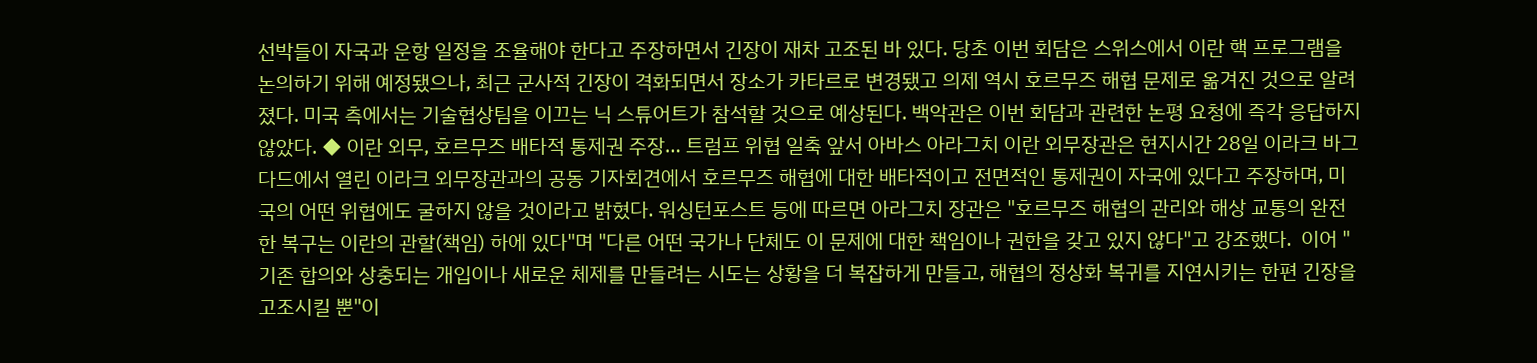선박들이 자국과 운항 일정을 조율해야 한다고 주장하면서 긴장이 재차 고조된 바 있다. 당초 이번 회담은 스위스에서 이란 핵 프로그램을 논의하기 위해 예정됐으나, 최근 군사적 긴장이 격화되면서 장소가 카타르로 변경됐고 의제 역시 호르무즈 해협 문제로 옮겨진 것으로 알려졌다. 미국 측에서는 기술협상팀을 이끄는 닉 스튜어트가 참석할 것으로 예상된다. 백악관은 이번 회담과 관련한 논평 요청에 즉각 응답하지 않았다. ◆ 이란 외무, 호르무즈 배타적 통제권 주장… 트럼프 위협 일축 앞서 아바스 아라그치 이란 외무장관은 현지시간 28일 이라크 바그다드에서 열린 이라크 외무장관과의 공동 기자회견에서 호르무즈 해협에 대한 배타적이고 전면적인 통제권이 자국에 있다고 주장하며, 미국의 어떤 위협에도 굴하지 않을 것이라고 밝혔다. 워싱턴포스트 등에 따르면 아라그치 장관은 "호르무즈 해협의 관리와 해상 교통의 완전한 복구는 이란의 관할(책임) 하에 있다"며 "다른 어떤 국가나 단체도 이 문제에 대한 책임이나 권한을 갖고 있지 않다"고 강조했다.  이어 "기존 합의와 상충되는 개입이나 새로운 체제를 만들려는 시도는 상황을 더 복잡하게 만들고, 해협의 정상화 복귀를 지연시키는 한편 긴장을 고조시킬 뿐"이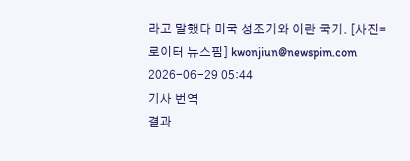라고 말했다 미국 성조기와 이란 국기. [사진=로이터 뉴스핌] kwonjiun@newspim.com 2026-06-29 05:44
기사 번역
결과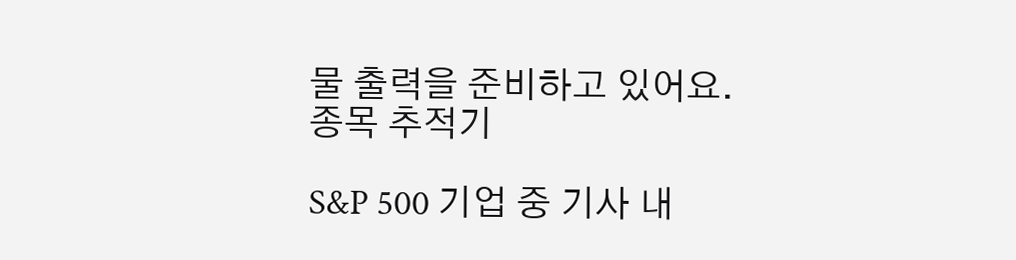물 출력을 준비하고 있어요.
종목 추적기

S&P 500 기업 중 기사 내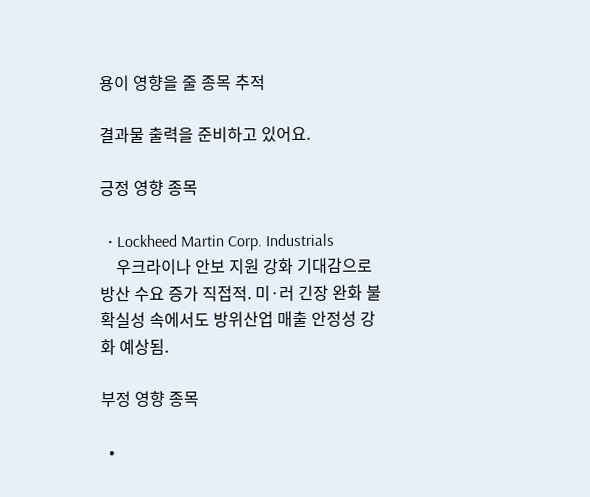용이 영향을 줄 종목 추적

결과물 출력을 준비하고 있어요.

긍정 영향 종목

  • Lockheed Martin Corp. Industrials
    우크라이나 안보 지원 강화 기대감으로 방산 수요 증가 직접적. 미·러 긴장 완화 불확실성 속에서도 방위산업 매출 안정성 강화 예상됨.

부정 영향 종목

  •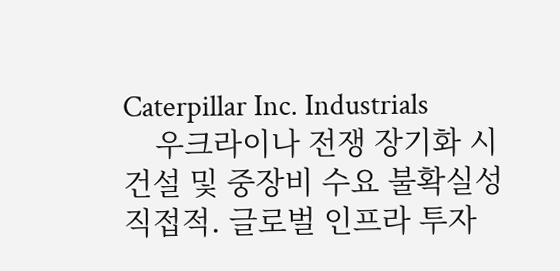Caterpillar Inc. Industrials
    우크라이나 전쟁 장기화 시 건설 및 중장비 수요 불확실성 직접적. 글로벌 인프라 투자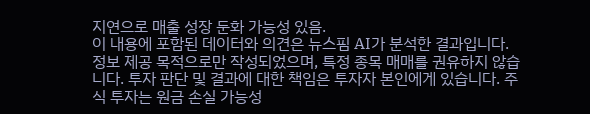지연으로 매출 성장 둔화 가능성 있음.
이 내용에 포함된 데이터와 의견은 뉴스핌 AI가 분석한 결과입니다. 정보 제공 목적으로만 작성되었으며, 특정 종목 매매를 권유하지 않습니다. 투자 판단 및 결과에 대한 책임은 투자자 본인에게 있습니다. 주식 투자는 원금 손실 가능성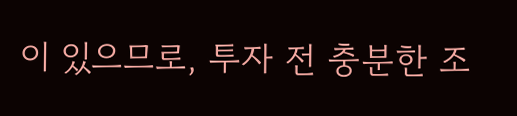이 있으므로, 투자 전 충분한 조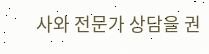사와 전문가 상담을 권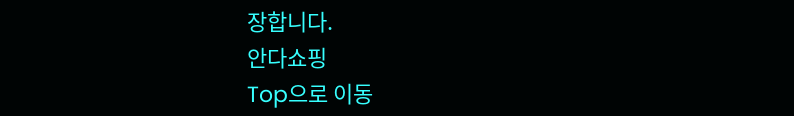장합니다.
안다쇼핑
Top으로 이동